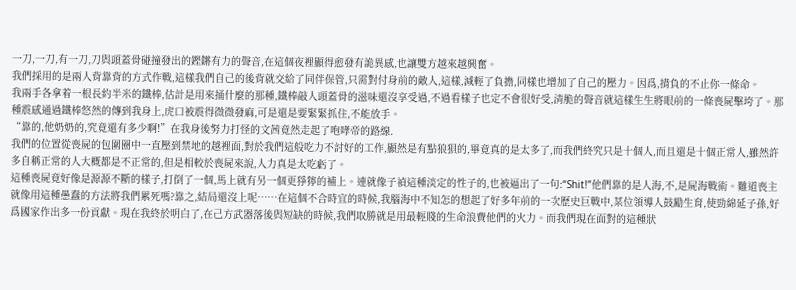一刀,一刀,有一刀,刀與頭蓋骨碰撞發出的鏗鏘有力的聲音,在這個夜裡顯得愈發有詭異感,也讓雙方越來越興奮。
我們採用的是兩人背靠背的方式作戰,這樣我們自己的後背就交給了同伴保管,只需對付身前的敵人,這樣,減輕了負擔,同樣也增加了自己的壓力。因爲,揹負的不止你一條命。
我兩手各拿着一根長約半米的鐵棒,估計是用來捅什麼的那種,鐵棒敲人頭蓋骨的滋味還沒享受過,不過看樣子也定不會很好受,清脆的聲音就這樣生生將眼前的一條喪屍擊垮了。那種震感通過鐵棒悠然的傳到我身上,虎口被震得微微發麻,可是還是要緊緊抓住,不能放手。
“靠的,他奶奶的,究竟還有多少啊!”在我身後努力打怪的文茜竟然走起了咆哮帝的路線.
我們的位置從喪屍的包圍圈中一直壓到禁地的越裡面,對於我們這般吃力不討好的工作,顯然是有點狼狽的,畢竟真的是太多了,而我們終究只是十個人,而且還是十個正常人,雖然許多自稱正常的人大概都是不正常的,但是相較於喪屍來說,人力真是太吃虧了。
這種喪屍竟好像是源源不斷的樣子,打倒了一個,馬上就有另一個更猙獰的補上。連就像子禎這種淡定的性子的,也被逼出了一句:“Shit!”他們靠的是人海,不,是屍海戰術。難道喪主就像用這種愚蠢的方法將我們累死嗎?靠之,結局還沒上呢……在這個不合時宜的時候,我腦海中不知怎的想起了好多年前的一次歷史巨戰中,某位領導人鼓勵生育,使勁綿延子孫,好爲國家作出多一份貢獻。現在我終於明白了,在己方武器落後與短缺的時候,我們取勝就是用最輕賤的生命浪費他們的火力。而我們現在面對的這種狀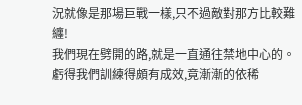況就像是那場巨戰一樣,只不過敵對那方比較難纏!
我們現在劈開的路,就是一直通往禁地中心的。虧得我們訓練得頗有成效,竟漸漸的依稀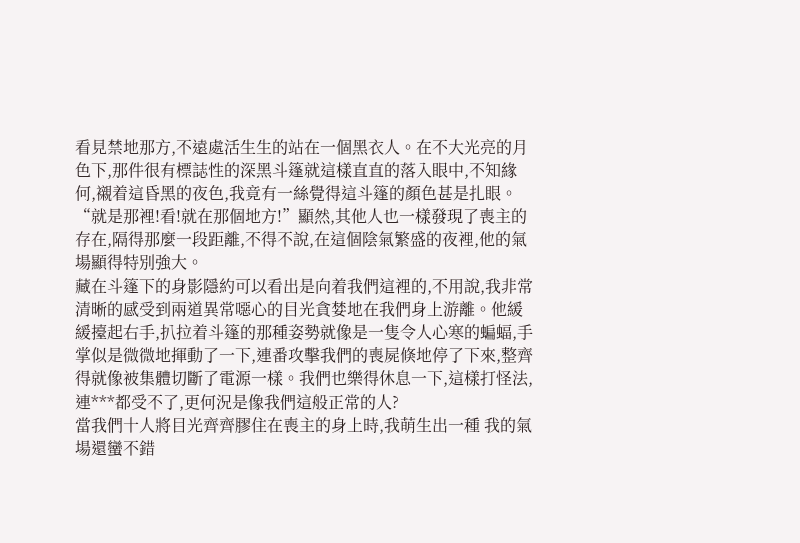看見禁地那方,不遠處活生生的站在一個黑衣人。在不大光亮的月色下,那件很有標誌性的深黑斗篷就這樣直直的落入眼中,不知緣何,襯着這昏黑的夜色,我竟有一絲覺得這斗篷的顏色甚是扎眼。
“就是那裡!看!就在那個地方!”顯然,其他人也一樣發現了喪主的存在,隔得那麼一段距離,不得不說,在這個陰氣繁盛的夜裡,他的氣場顯得特別強大。
藏在斗篷下的身影隱約可以看出是向着我們這裡的,不用說,我非常清晰的感受到兩道異常噁心的目光貪婪地在我們身上游離。他緩緩擡起右手,扒拉着斗篷的那種姿勢就像是一隻令人心寒的蝙蝠,手掌似是微微地揮動了一下,連番攻擊我們的喪屍倏地停了下來,整齊得就像被集體切斷了電源一樣。我們也樂得休息一下,這樣打怪法,連***都受不了,更何況是像我們這般正常的人?
當我們十人將目光齊齊膠住在喪主的身上時,我萌生出一種 我的氣場還蠻不錯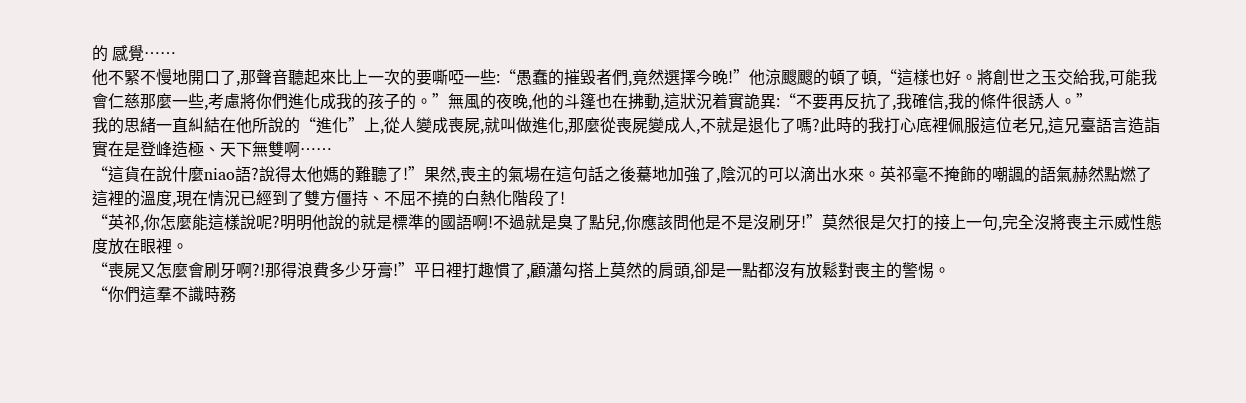的 感覺……
他不緊不慢地開口了,那聲音聽起來比上一次的要嘶啞一些:“愚蠢的摧毀者們,竟然選擇今晚!”他涼颼颼的頓了頓,“這樣也好。將創世之玉交給我,可能我會仁慈那麼一些,考慮將你們進化成我的孩子的。”無風的夜晚,他的斗篷也在拂動,這狀況着實詭異:“不要再反抗了,我確信,我的條件很誘人。”
我的思緒一直糾結在他所說的“進化”上,從人變成喪屍,就叫做進化,那麼從喪屍變成人,不就是退化了嗎?此時的我打心底裡佩服這位老兄,這兄臺語言造詣實在是登峰造極、天下無雙啊……
“這貨在說什麼niao語?說得太他媽的難聽了!”果然,喪主的氣場在這句話之後驀地加強了,陰沉的可以滴出水來。英祁毫不掩飾的嘲諷的語氣赫然點燃了這裡的溫度,現在情況已經到了雙方僵持、不屈不撓的白熱化階段了!
“英祁,你怎麼能這樣說呢?明明他說的就是標準的國語啊!不過就是臭了點兒,你應該問他是不是沒刷牙!”莫然很是欠打的接上一句,完全沒將喪主示威性態度放在眼裡。
“喪屍又怎麼會刷牙啊?!那得浪費多少牙膏!”平日裡打趣慣了,顧瀟勾搭上莫然的肩頭,卻是一點都沒有放鬆對喪主的警惕。
“你們這羣不識時務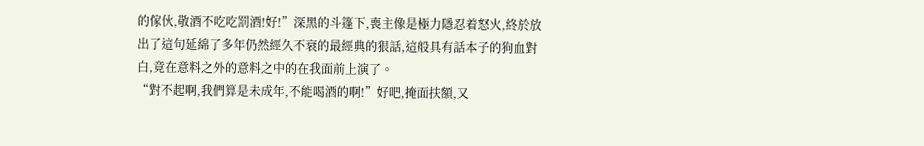的傢伙,敬酒不吃吃罰酒!好!”深黑的斗篷下,喪主像是極力隱忍着怒火,終於放出了這句延綿了多年仍然經久不衰的最經典的狠話,這般具有話本子的狗血對白,竟在意料之外的意料之中的在我面前上演了。
“對不起啊,我們算是未成年,不能喝酒的啊!”好吧,掩面扶額,又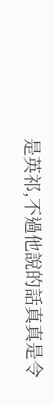是英祁,不過他說的話真真是令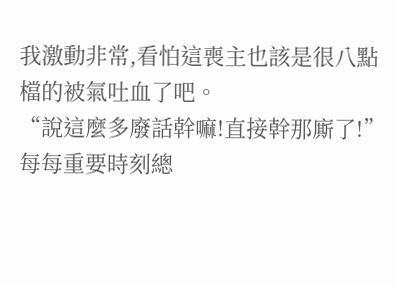我激動非常,看怕這喪主也該是很八點檔的被氣吐血了吧。
“說這麼多廢話幹嘛!直接幹那廝了!”每每重要時刻總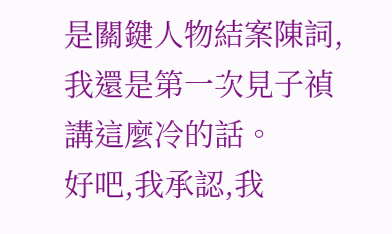是關鍵人物結案陳詞,我還是第一次見子禎講這麼冷的話。
好吧,我承認,我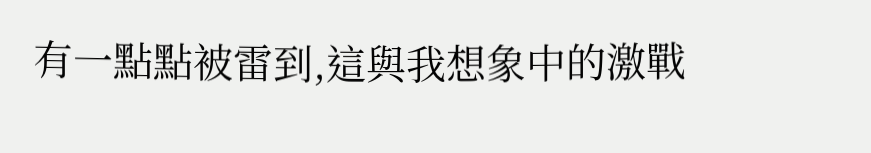有一點點被雷到,這與我想象中的激戰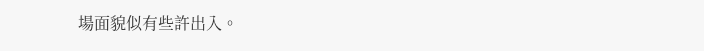場面貌似有些許出入。